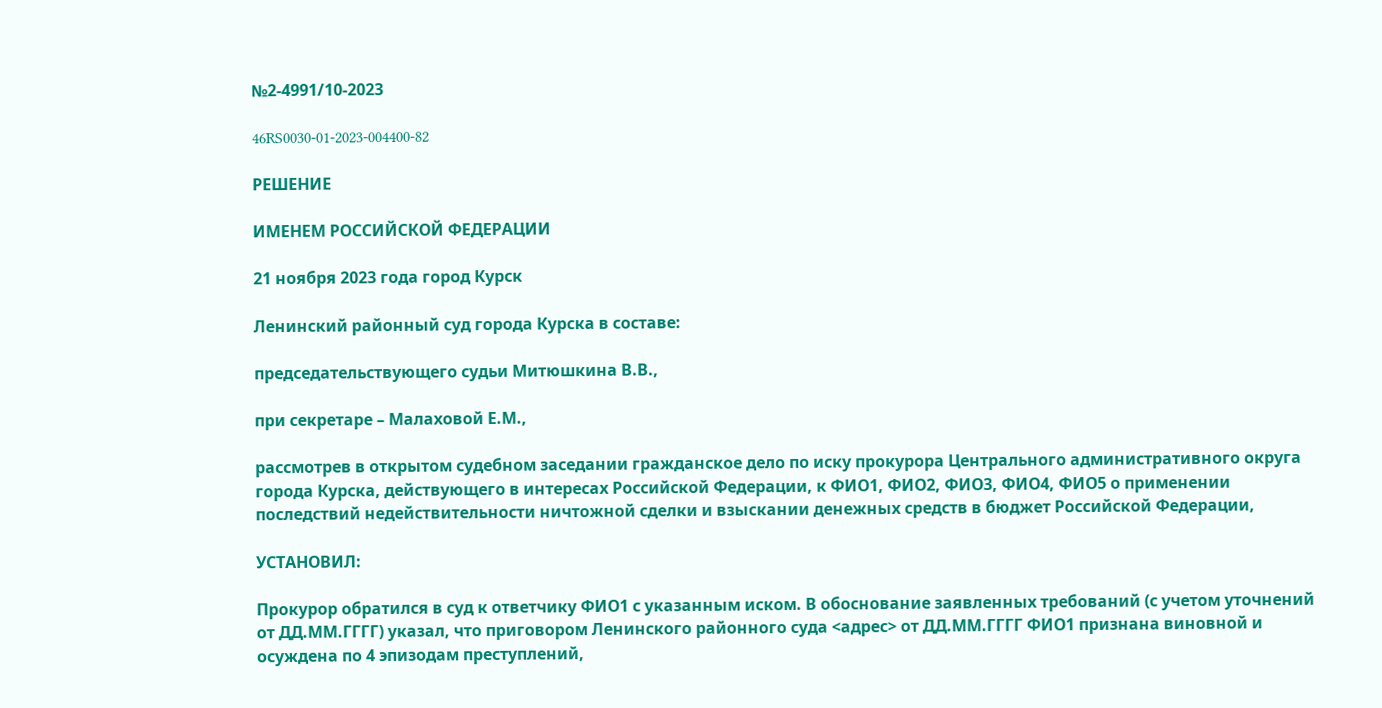№2-4991/10-2023

46RS0030-01-2023-004400-82

РЕШЕНИЕ

ИМЕНЕМ РОССИЙСКОЙ ФЕДЕРАЦИИ

21 ноября 2023 года город Курск

Ленинский районный суд города Курска в составе:

председательствующего судьи Митюшкина В.В.,

при секретаре – Малаховой Е.М.,

рассмотрев в открытом судебном заседании гражданское дело по иску прокурора Центрального административного округа города Курска, действующего в интересах Российской Федерации, к ФИО1, ФИО2, ФИО3, ФИО4, ФИО5 о применении последствий недействительности ничтожной сделки и взыскании денежных средств в бюджет Российской Федерации,

УСТАНОВИЛ:

Прокурор обратился в суд к ответчику ФИО1 с указанным иском. В обоснование заявленных требований (с учетом уточнений от ДД.ММ.ГГГГ) указал, что приговором Ленинского районного суда <адрес> от ДД.ММ.ГГГГ ФИО1 признана виновной и осуждена по 4 эпизодам преступлений,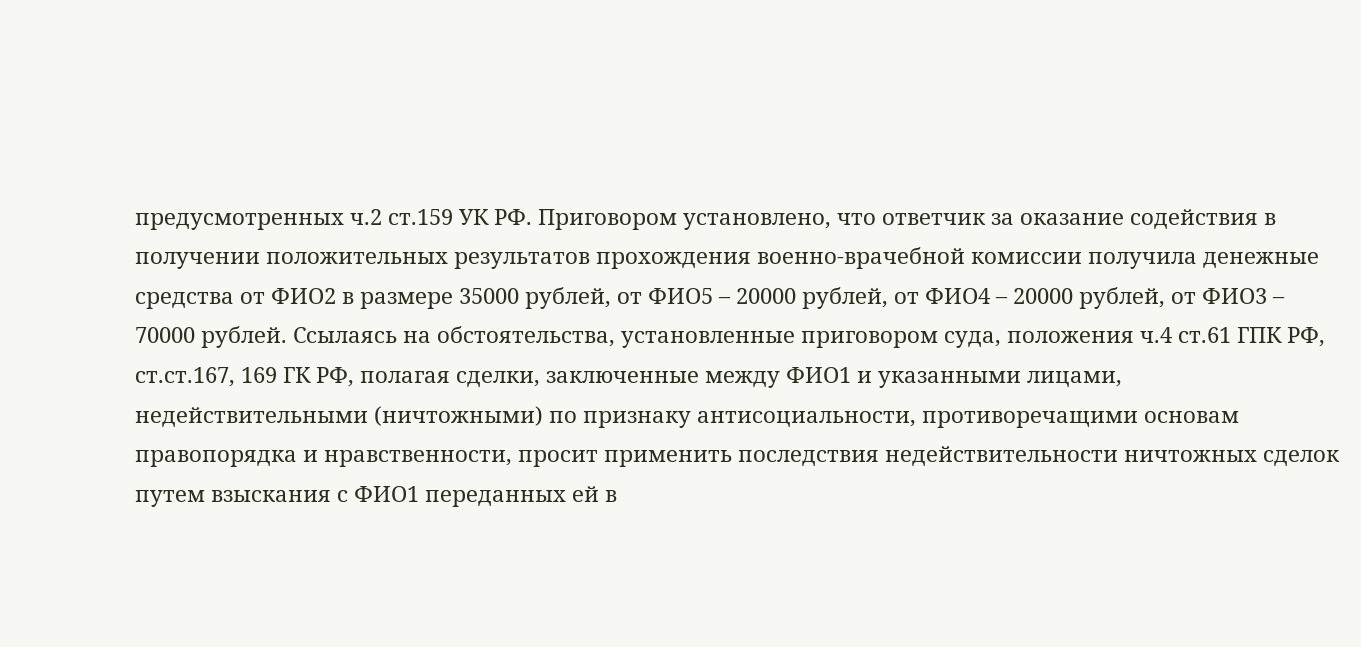предусмотренных ч.2 ст.159 УК РФ. Приговором установлено, что ответчик за оказание содействия в получении положительных результатов прохождения военно-врачебной комиссии получила денежные средства от ФИО2 в размере 35000 рублей, от ФИО5 – 20000 рублей, от ФИО4 – 20000 рублей, от ФИО3 – 70000 рублей. Ссылаясь на обстоятельства, установленные приговором суда, положения ч.4 ст.61 ГПК РФ, ст.ст.167, 169 ГК РФ, полагая сделки, заключенные между ФИО1 и указанными лицами, недействительными (ничтожными) по признаку антисоциальности, противоречащими основам правопорядка и нравственности, просит применить последствия недействительности ничтожных сделок путем взыскания с ФИО1 переданных ей в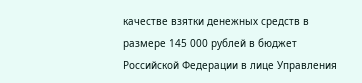качестве взятки денежных средств в размере 145 000 рублей в бюджет Российской Федерации в лице Управления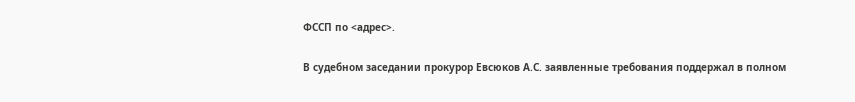ФССП по <адрес>.

В судебном заседании прокурор Евсюков А.С. заявленные требования поддержал в полном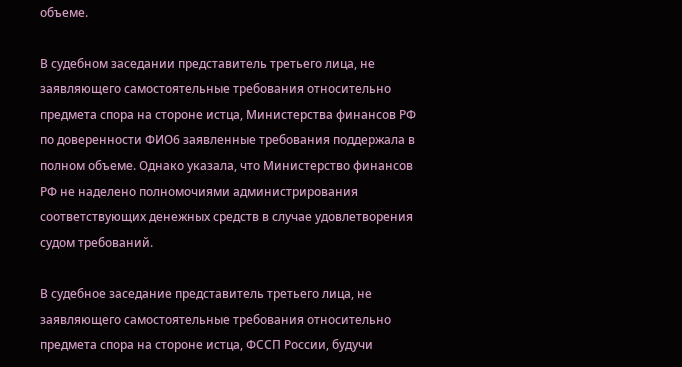объеме.

В судебном заседании представитель третьего лица, не заявляющего самостоятельные требования относительно предмета спора на стороне истца, Министерства финансов РФ по доверенности ФИО6 заявленные требования поддержала в полном объеме. Однако указала, что Министерство финансов РФ не наделено полномочиями администрирования соответствующих денежных средств в случае удовлетворения судом требований.

В судебное заседание представитель третьего лица, не заявляющего самостоятельные требования относительно предмета спора на стороне истца, ФССП России, будучи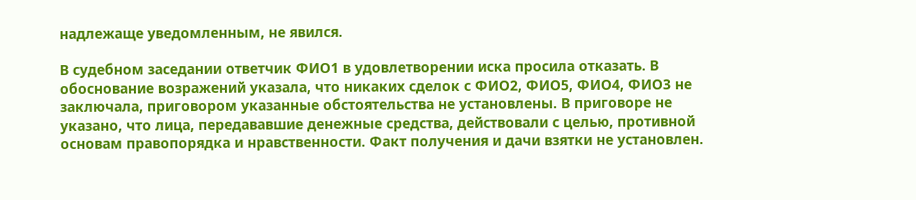надлежаще уведомленным, не явился.

В судебном заседании ответчик ФИО1 в удовлетворении иска просила отказать. В обоснование возражений указала, что никаких сделок с ФИО2, ФИО5, ФИО4, ФИО3 не заключала, приговором указанные обстоятельства не установлены. В приговоре не указано, что лица, передававшие денежные средства, действовали с целью, противной основам правопорядка и нравственности. Факт получения и дачи взятки не установлен.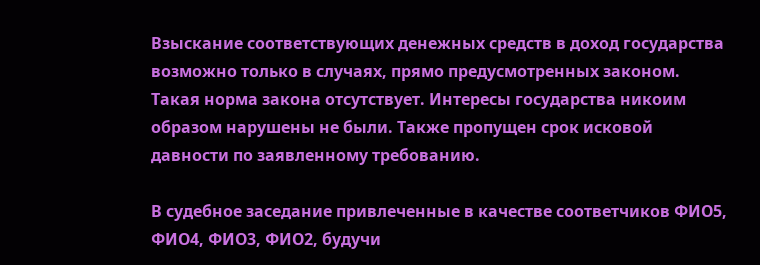Взыскание соответствующих денежных средств в доход государства возможно только в случаях, прямо предусмотренных законом. Такая норма закона отсутствует. Интересы государства никоим образом нарушены не были. Также пропущен срок исковой давности по заявленному требованию.

В судебное заседание привлеченные в качестве соответчиков ФИО5, ФИО4, ФИО3, ФИО2, будучи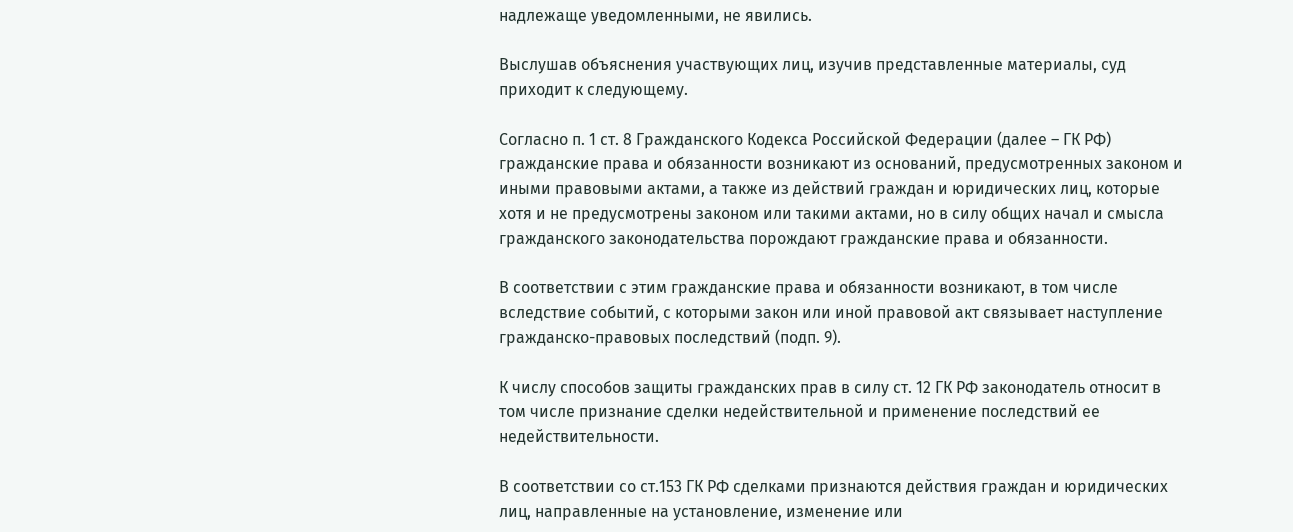надлежаще уведомленными, не явились.

Выслушав объяснения участвующих лиц, изучив представленные материалы, суд приходит к следующему.

Согласно п. 1 ст. 8 Гражданского Кодекса Российской Федерации (далее – ГК РФ) гражданские права и обязанности возникают из оснований, предусмотренных законом и иными правовыми актами, а также из действий граждан и юридических лиц, которые хотя и не предусмотрены законом или такими актами, но в силу общих начал и смысла гражданского законодательства порождают гражданские права и обязанности.

В соответствии с этим гражданские права и обязанности возникают, в том числе вследствие событий, с которыми закон или иной правовой акт связывает наступление гражданско-правовых последствий (подп. 9).

К числу способов защиты гражданских прав в силу ст. 12 ГК РФ законодатель относит в том числе признание сделки недействительной и применение последствий ее недействительности.

В соответствии со ст.153 ГК РФ сделками признаются действия граждан и юридических лиц, направленные на установление, изменение или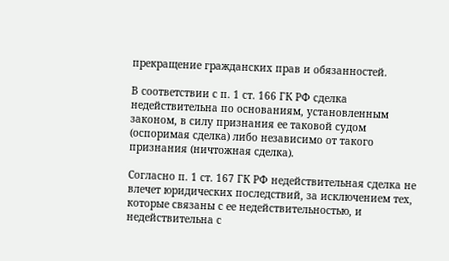прекращение гражданских прав и обязанностей.

В соответствии с п. 1 ст. 166 ГК РФ сделка недействительна по основаниям, установленным законом, в силу признания ее таковой судом (оспоримая сделка) либо независимо от такого признания (ничтожная сделка).

Согласно п. 1 ст. 167 ГК РФ недействительная сделка не влечет юридических последствий, за исключением тех, которые связаны с ее недействительностью, и недействительна с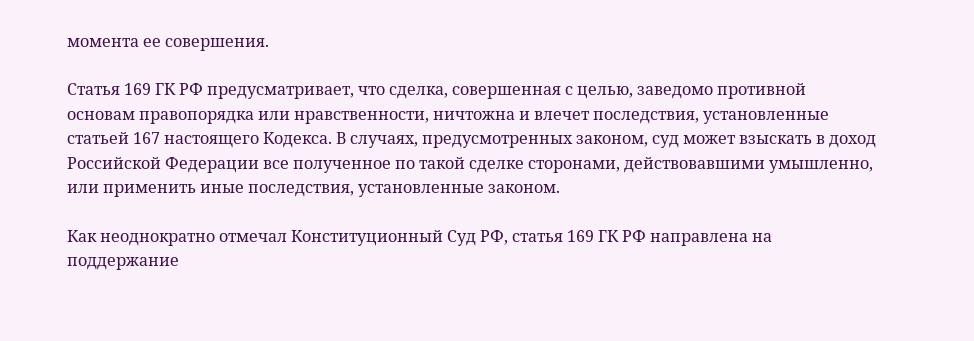момента ее совершения.

Статья 169 ГК РФ предусматривает, что сделка, совершенная с целью, заведомо противной основам правопорядка или нравственности, ничтожна и влечет последствия, установленные статьей 167 настоящего Кодекса. В случаях, предусмотренных законом, суд может взыскать в доход Российской Федерации все полученное по такой сделке сторонами, действовавшими умышленно, или применить иные последствия, установленные законом.

Как неоднократно отмечал Конституционный Суд РФ, статья 169 ГК РФ направлена на поддержание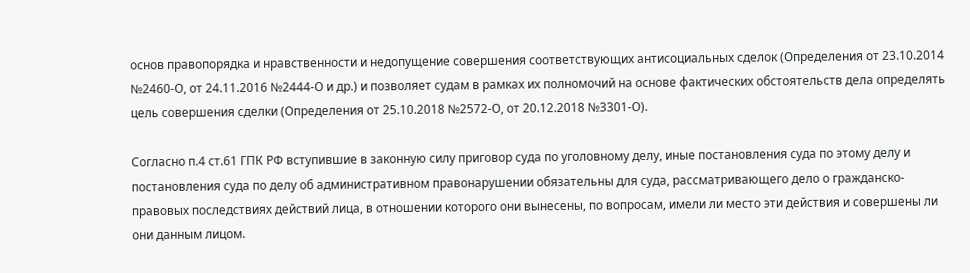основ правопорядка и нравственности и недопущение совершения соответствующих антисоциальных сделок (Определения от 23.10.2014 №2460-О, от 24.11.2016 №2444-О и др.) и позволяет судам в рамках их полномочий на основе фактических обстоятельств дела определять цель совершения сделки (Определения от 25.10.2018 №2572-О, от 20.12.2018 №3301-О).

Согласно п.4 ст.61 ГПК РФ вступившие в законную силу приговор суда по уголовному делу, иные постановления суда по этому делу и постановления суда по делу об административном правонарушении обязательны для суда, рассматривающего дело о гражданско-правовых последствиях действий лица, в отношении которого они вынесены, по вопросам, имели ли место эти действия и совершены ли они данным лицом.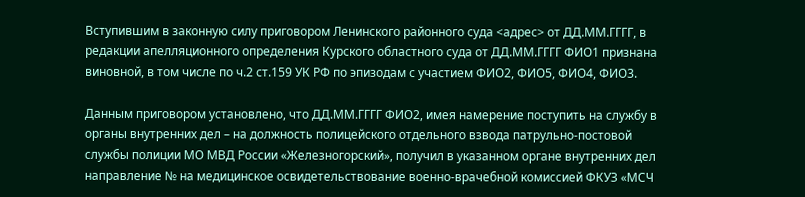Вступившим в законную силу приговором Ленинского районного суда <адрес> от ДД.ММ.ГГГГ, в редакции апелляционного определения Курского областного суда от ДД.ММ.ГГГГ ФИО1 признана виновной, в том числе по ч.2 ст.159 УК РФ по эпизодам с участием ФИО2, ФИО5, ФИО4, ФИО3.

Данным приговором установлено, что ДД.ММ.ГГГГ ФИО2, имея намерение поступить на службу в органы внутренних дел – на должность полицейского отдельного взвода патрульно-постовой службы полиции МО МВД России «Железногорский», получил в указанном органе внутренних дел направление № на медицинское освидетельствование военно-врачебной комиссией ФКУЗ «МСЧ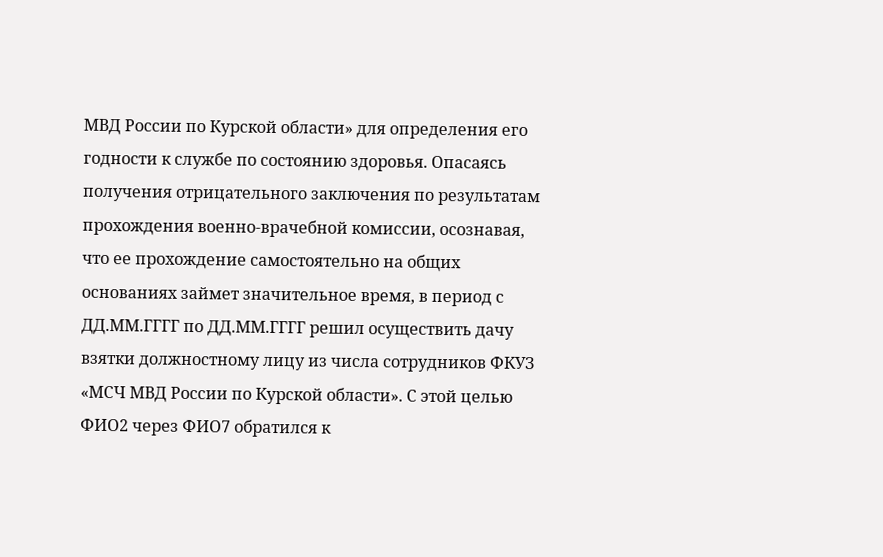МВД России по Курской области» для определения его годности к службе по состоянию здоровья. Опасаясь получения отрицательного заключения по результатам прохождения военно-врачебной комиссии, осознавая, что ее прохождение самостоятельно на общих основаниях займет значительное время, в период с ДД.ММ.ГГГГ по ДД.ММ.ГГГГ решил осуществить дачу взятки должностному лицу из числа сотрудников ФКУЗ «МСЧ МВД России по Курской области». С этой целью ФИО2 через ФИО7 обратился к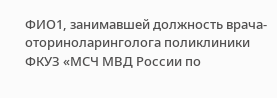ФИО1, занимавшей должность врача-оториноларинголога поликлиники ФКУЗ «МСЧ МВД России по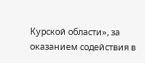Курской области», за оказанием содействия в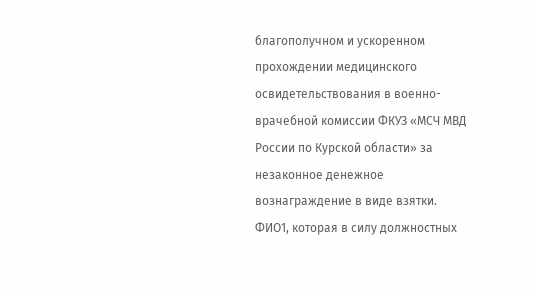благополучном и ускоренном прохождении медицинского освидетельствования в военно-врачебной комиссии ФКУЗ «МСЧ МВД России по Курской области» за незаконное денежное вознаграждение в виде взятки. ФИО1, которая в силу должностных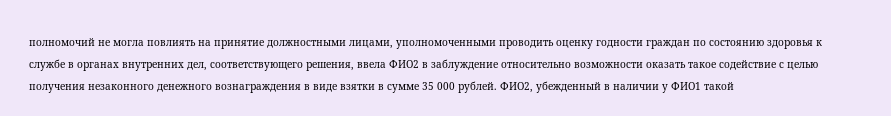полномочий не могла повлиять на принятие должностными лицами, уполномоченными проводить оценку годности граждан по состоянию здоровья к службе в органах внутренних дел, соответствующего решения, ввела ФИО2 в заблуждение относительно возможности оказать такое содействие с целью получения незаконного денежного вознаграждения в виде взятки в сумме 35 000 рублей. ФИО2, убежденный в наличии у ФИО1 такой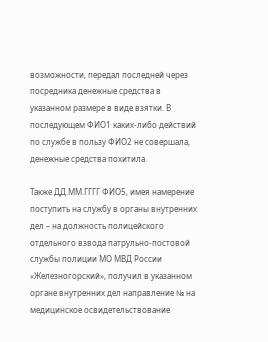возможности, передал последней через посредника денежные средства в указанном размере в виде взятки. В последующем ФИО1 каких-либо действий по службе в пользу ФИО2 не совершала, денежные средства похитила.

Также ДД.ММ.ГГГГ ФИО5, имея намерение поступить на службу в органы внутренних дел – на должность полицейского отдельного взвода патрульно-постовой службы полиции МО МВД России «Железногорский», получил в указанном органе внутренних дел направление № на медицинское освидетельствование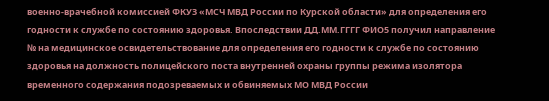военно-врачебной комиссией ФКУЗ «МСЧ МВД России по Курской области» для определения его годности к службе по состоянию здоровья. Впоследствии ДД.ММ.ГГГГ ФИО5 получил направление № на медицинское освидетельствование для определения его годности к службе по состоянию здоровья на должность полицейского поста внутренней охраны группы режима изолятора временного содержания подозреваемых и обвиняемых МО МВД России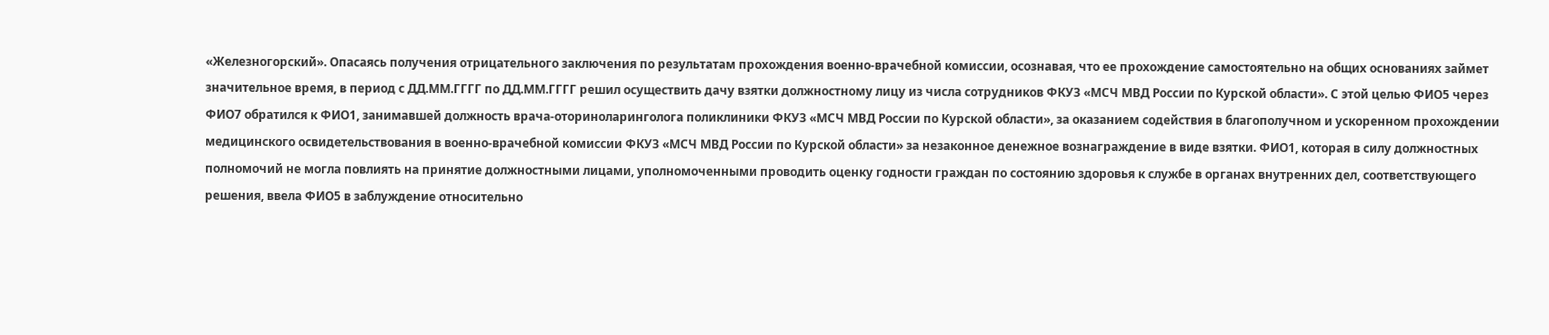«Железногорский». Опасаясь получения отрицательного заключения по результатам прохождения военно-врачебной комиссии, осознавая, что ее прохождение самостоятельно на общих основаниях займет значительное время, в период с ДД.ММ.ГГГГ по ДД.ММ.ГГГГ решил осуществить дачу взятки должностному лицу из числа сотрудников ФКУЗ «МСЧ МВД России по Курской области». С этой целью ФИО5 через ФИО7 обратился к ФИО1, занимавшей должность врача-оториноларинголога поликлиники ФКУЗ «МСЧ МВД России по Курской области», за оказанием содействия в благополучном и ускоренном прохождении медицинского освидетельствования в военно-врачебной комиссии ФКУЗ «МСЧ МВД России по Курской области» за незаконное денежное вознаграждение в виде взятки. ФИО1, которая в силу должностных полномочий не могла повлиять на принятие должностными лицами, уполномоченными проводить оценку годности граждан по состоянию здоровья к службе в органах внутренних дел, соответствующего решения, ввела ФИО5 в заблуждение относительно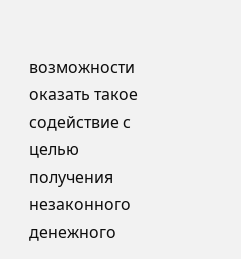возможности оказать такое содействие с целью получения незаконного денежного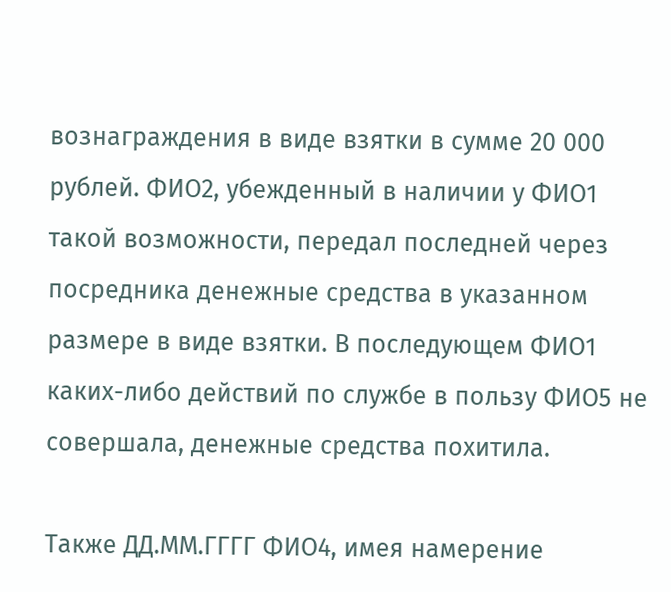вознаграждения в виде взятки в сумме 20 000 рублей. ФИО2, убежденный в наличии у ФИО1 такой возможности, передал последней через посредника денежные средства в указанном размере в виде взятки. В последующем ФИО1 каких-либо действий по службе в пользу ФИО5 не совершала, денежные средства похитила.

Также ДД.ММ.ГГГГ ФИО4, имея намерение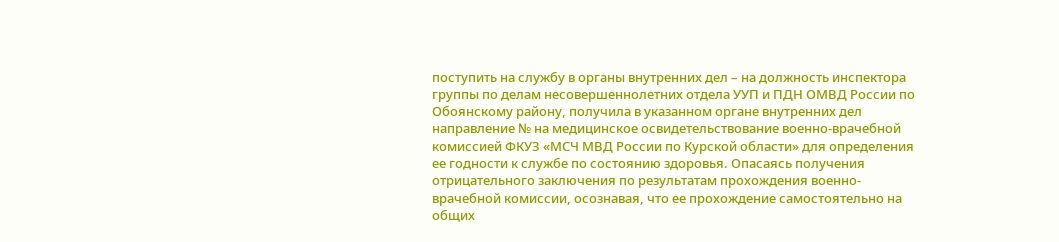поступить на службу в органы внутренних дел – на должность инспектора группы по делам несовершеннолетних отдела УУП и ПДН ОМВД России по Обоянскому району, получила в указанном органе внутренних дел направление № на медицинское освидетельствование военно-врачебной комиссией ФКУЗ «МСЧ МВД России по Курской области» для определения ее годности к службе по состоянию здоровья. Опасаясь получения отрицательного заключения по результатам прохождения военно-врачебной комиссии, осознавая, что ее прохождение самостоятельно на общих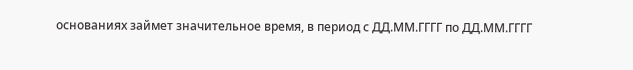основаниях займет значительное время, в период с ДД.ММ.ГГГГ по ДД.ММ.ГГГГ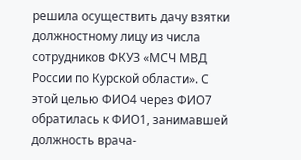решила осуществить дачу взятки должностному лицу из числа сотрудников ФКУЗ «МСЧ МВД России по Курской области». С этой целью ФИО4 через ФИО7 обратилась к ФИО1, занимавшей должность врача-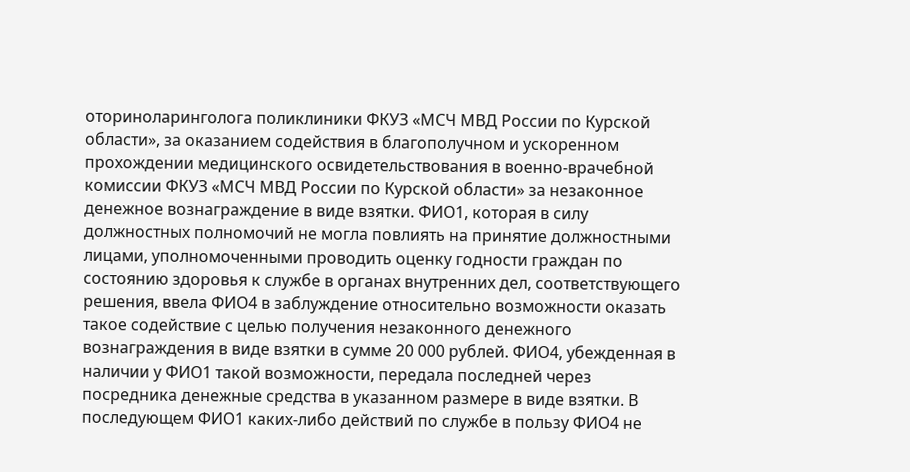оториноларинголога поликлиники ФКУЗ «МСЧ МВД России по Курской области», за оказанием содействия в благополучном и ускоренном прохождении медицинского освидетельствования в военно-врачебной комиссии ФКУЗ «МСЧ МВД России по Курской области» за незаконное денежное вознаграждение в виде взятки. ФИО1, которая в силу должностных полномочий не могла повлиять на принятие должностными лицами, уполномоченными проводить оценку годности граждан по состоянию здоровья к службе в органах внутренних дел, соответствующего решения, ввела ФИО4 в заблуждение относительно возможности оказать такое содействие с целью получения незаконного денежного вознаграждения в виде взятки в сумме 20 000 рублей. ФИО4, убежденная в наличии у ФИО1 такой возможности, передала последней через посредника денежные средства в указанном размере в виде взятки. В последующем ФИО1 каких-либо действий по службе в пользу ФИО4 не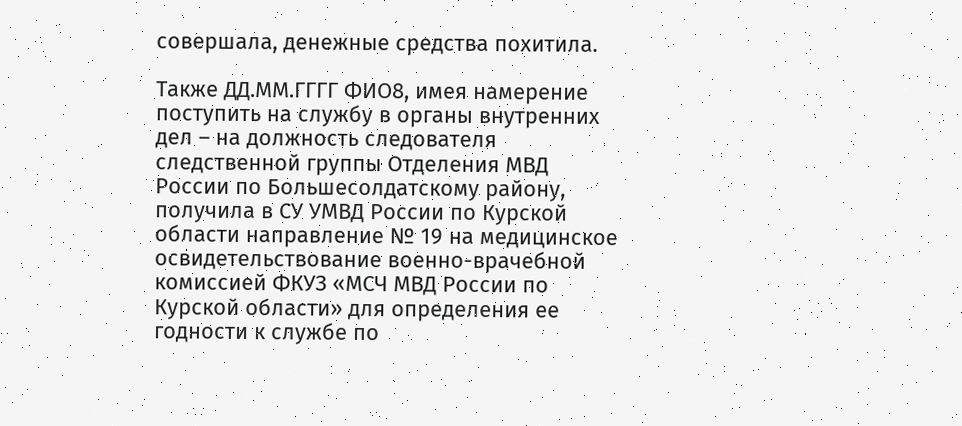совершала, денежные средства похитила.

Также ДД.ММ.ГГГГ ФИО8, имея намерение поступить на службу в органы внутренних дел – на должность следователя следственной группы Отделения МВД России по Большесолдатскому району, получила в СУ УМВД России по Курской области направление № 19 на медицинское освидетельствование военно-врачебной комиссией ФКУЗ «МСЧ МВД России по Курской области» для определения ее годности к службе по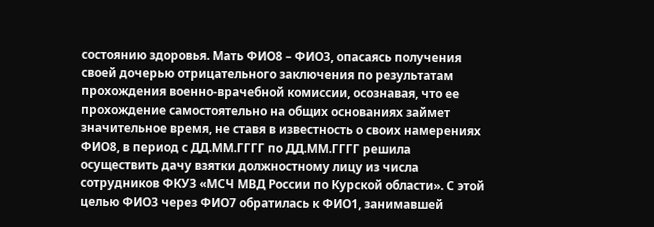состоянию здоровья. Мать ФИО8 – ФИО3, опасаясь получения своей дочерью отрицательного заключения по результатам прохождения военно-врачебной комиссии, осознавая, что ее прохождение самостоятельно на общих основаниях займет значительное время, не ставя в известность о своих намерениях ФИО8, в период с ДД.ММ.ГГГГ по ДД.ММ.ГГГГ решила осуществить дачу взятки должностному лицу из числа сотрудников ФКУЗ «МСЧ МВД России по Курской области». С этой целью ФИО3 через ФИО7 обратилась к ФИО1, занимавшей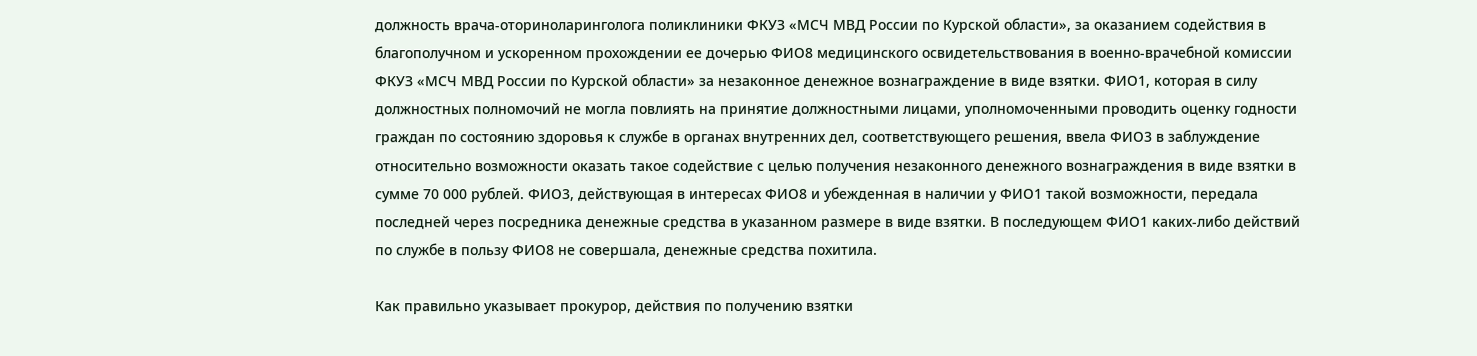должность врача-оториноларинголога поликлиники ФКУЗ «МСЧ МВД России по Курской области», за оказанием содействия в благополучном и ускоренном прохождении ее дочерью ФИО8 медицинского освидетельствования в военно-врачебной комиссии ФКУЗ «МСЧ МВД России по Курской области» за незаконное денежное вознаграждение в виде взятки. ФИО1, которая в силу должностных полномочий не могла повлиять на принятие должностными лицами, уполномоченными проводить оценку годности граждан по состоянию здоровья к службе в органах внутренних дел, соответствующего решения, ввела ФИО3 в заблуждение относительно возможности оказать такое содействие с целью получения незаконного денежного вознаграждения в виде взятки в сумме 70 000 рублей. ФИО3, действующая в интересах ФИО8 и убежденная в наличии у ФИО1 такой возможности, передала последней через посредника денежные средства в указанном размере в виде взятки. В последующем ФИО1 каких-либо действий по службе в пользу ФИО8 не совершала, денежные средства похитила.

Как правильно указывает прокурор, действия по получению взятки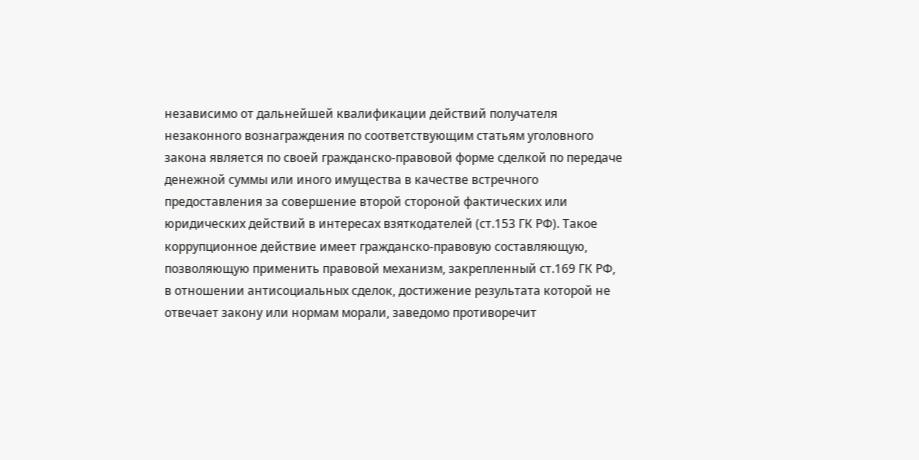независимо от дальнейшей квалификации действий получателя незаконного вознаграждения по соответствующим статьям уголовного закона является по своей гражданско-правовой форме сделкой по передаче денежной суммы или иного имущества в качестве встречного предоставления за совершение второй стороной фактических или юридических действий в интересах взяткодателей (ст.153 ГК РФ). Такое коррупционное действие имеет гражданско-правовую составляющую, позволяющую применить правовой механизм, закрепленный ст.169 ГК РФ, в отношении антисоциальных сделок, достижение результата которой не отвечает закону или нормам морали, заведомо противоречит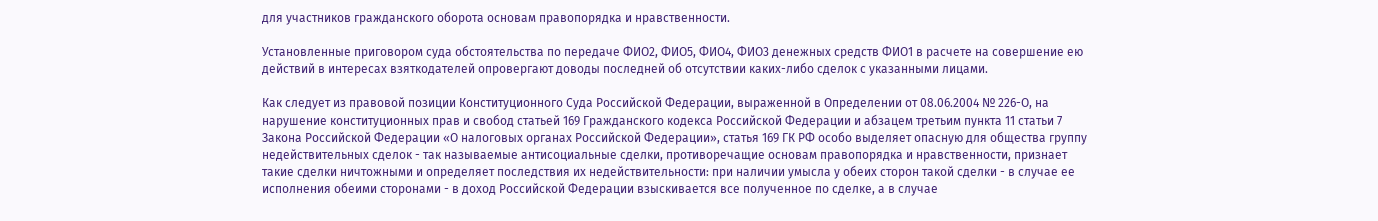для участников гражданского оборота основам правопорядка и нравственности.

Установленные приговором суда обстоятельства по передаче ФИО2, ФИО5, ФИО4, ФИО3 денежных средств ФИО1 в расчете на совершение ею действий в интересах взяткодателей опровергают доводы последней об отсутствии каких-либо сделок с указанными лицами.

Как следует из правовой позиции Конституционного Суда Российской Федерации, выраженной в Определении от 08.06.2004 № 226-О, на нарушение конституционных прав и свобод статьей 169 Гражданского кодекса Российской Федерации и абзацем третьим пункта 11 статьи 7 Закона Российской Федерации «О налоговых органах Российской Федерации», статья 169 ГК РФ особо выделяет опасную для общества группу недействительных сделок - так называемые антисоциальные сделки, противоречащие основам правопорядка и нравственности, признает такие сделки ничтожными и определяет последствия их недействительности: при наличии умысла у обеих сторон такой сделки - в случае ее исполнения обеими сторонами - в доход Российской Федерации взыскивается все полученное по сделке, а в случае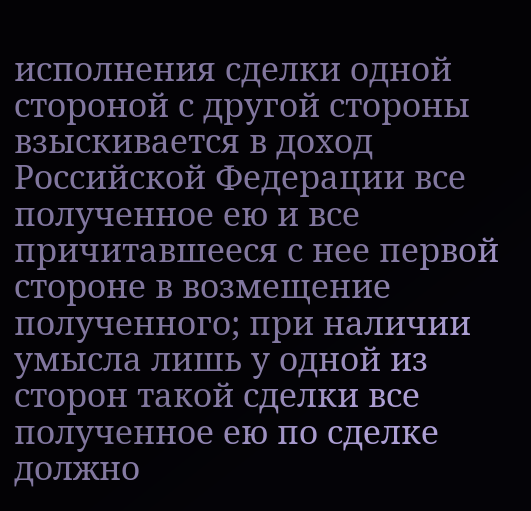исполнения сделки одной стороной с другой стороны взыскивается в доход Российской Федерации все полученное ею и все причитавшееся с нее первой стороне в возмещение полученного; при наличии умысла лишь у одной из сторон такой сделки все полученное ею по сделке должно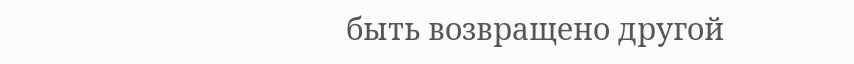быть возвращено другой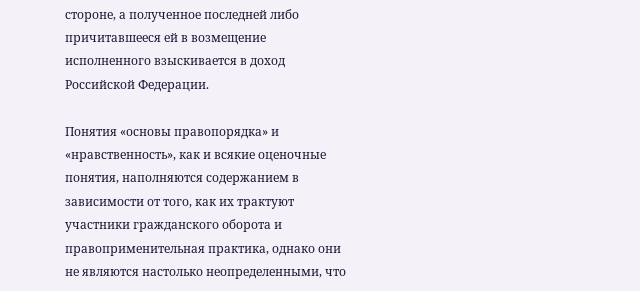стороне, а полученное последней либо причитавшееся ей в возмещение исполненного взыскивается в доход Российской Федерации.

Понятия «основы правопорядка» и «нравственность», как и всякие оценочные понятия, наполняются содержанием в зависимости от того, как их трактуют участники гражданского оборота и правоприменительная практика, однако они не являются настолько неопределенными, что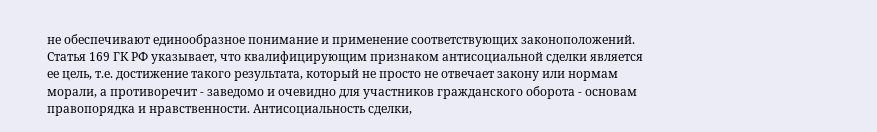не обеспечивают единообразное понимание и применение соответствующих законоположений. Статья 169 ГК РФ указывает, что квалифицирующим признаком антисоциальной сделки является ее цель, т.е. достижение такого результата, который не просто не отвечает закону или нормам морали, а противоречит - заведомо и очевидно для участников гражданского оборота - основам правопорядка и нравственности. Антисоциальность сделки,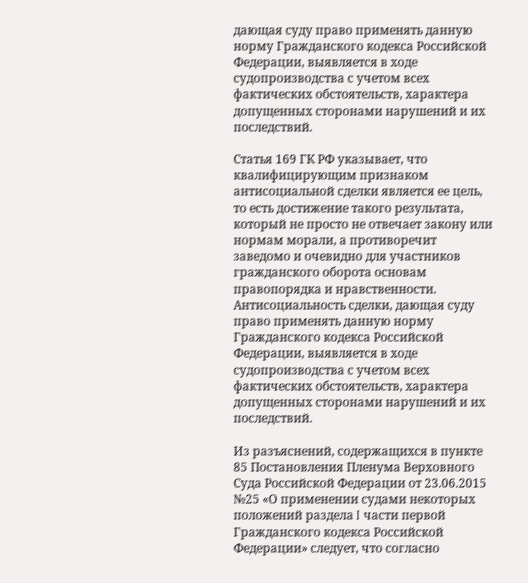дающая суду право применять данную норму Гражданского кодекса Российской Федерации, выявляется в ходе судопроизводства с учетом всех фактических обстоятельств, характера допущенных сторонами нарушений и их последствий.

Статья 169 ГК РФ указывает, что квалифицирующим признаком антисоциальной сделки является ее цель, то есть достижение такого результата, который не просто не отвечает закону или нормам морали, а противоречит заведомо и очевидно для участников гражданского оборота основам правопорядка и нравственности. Антисоциальность сделки, дающая суду право применять данную норму Гражданского кодекса Российской Федерации, выявляется в ходе судопроизводства с учетом всех фактических обстоятельств, характера допущенных сторонами нарушений и их последствий.

Из разъяснений, содержащихся в пункте 85 Постановления Пленума Верховного Суда Российской Федерации от 23.06.2015 №25 «О применении судами некоторых положений раздела I части первой Гражданского кодекса Российской Федерации» следует, что согласно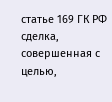статье 169 ГК РФ сделка, совершенная с целью,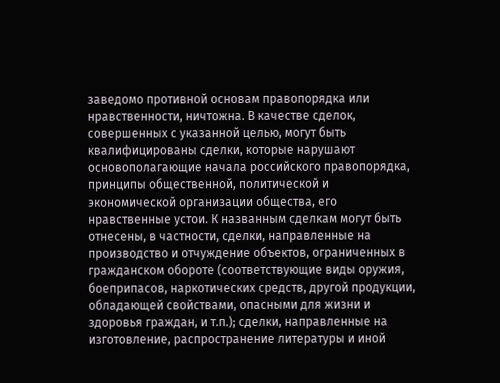заведомо противной основам правопорядка или нравственности, ничтожна. В качестве сделок, совершенных с указанной целью, могут быть квалифицированы сделки, которые нарушают основополагающие начала российского правопорядка, принципы общественной, политической и экономической организации общества, его нравственные устои. К названным сделкам могут быть отнесены, в частности, сделки, направленные на производство и отчуждение объектов, ограниченных в гражданском обороте (соответствующие виды оружия, боеприпасов, наркотических средств, другой продукции, обладающей свойствами, опасными для жизни и здоровья граждан, и т.п.); сделки, направленные на изготовление, распространение литературы и иной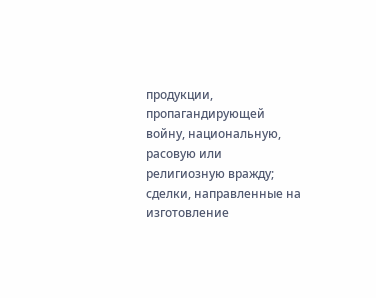продукции, пропагандирующей войну, национальную, расовую или религиозную вражду; сделки, направленные на изготовление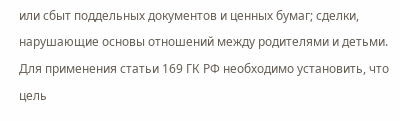или сбыт поддельных документов и ценных бумаг; сделки, нарушающие основы отношений между родителями и детьми. Для применения статьи 169 ГК РФ необходимо установить, что цель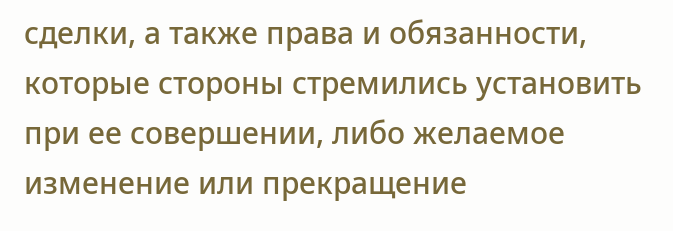сделки, а также права и обязанности, которые стороны стремились установить при ее совершении, либо желаемое изменение или прекращение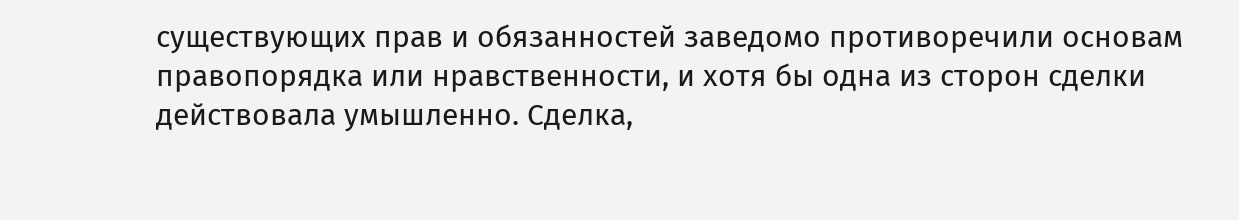существующих прав и обязанностей заведомо противоречили основам правопорядка или нравственности, и хотя бы одна из сторон сделки действовала умышленно. Сделка,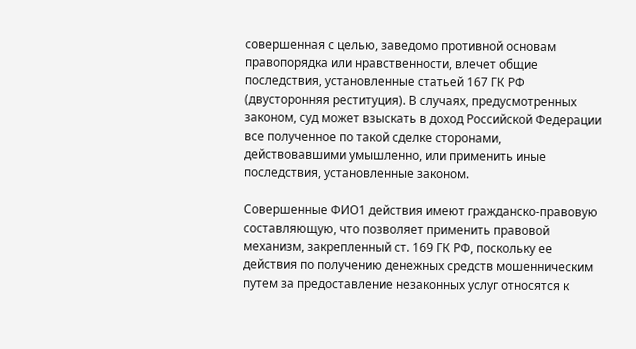совершенная с целью, заведомо противной основам правопорядка или нравственности, влечет общие последствия, установленные статьей 167 ГК РФ (двусторонняя реституция). В случаях, предусмотренных законом, суд может взыскать в доход Российской Федерации все полученное по такой сделке сторонами, действовавшими умышленно, или применить иные последствия, установленные законом.

Совершенные ФИО1 действия имеют гражданско-правовую составляющую, что позволяет применить правовой механизм, закрепленный ст. 169 ГК РФ, поскольку ее действия по получению денежных средств мошенническим путем за предоставление незаконных услуг относятся к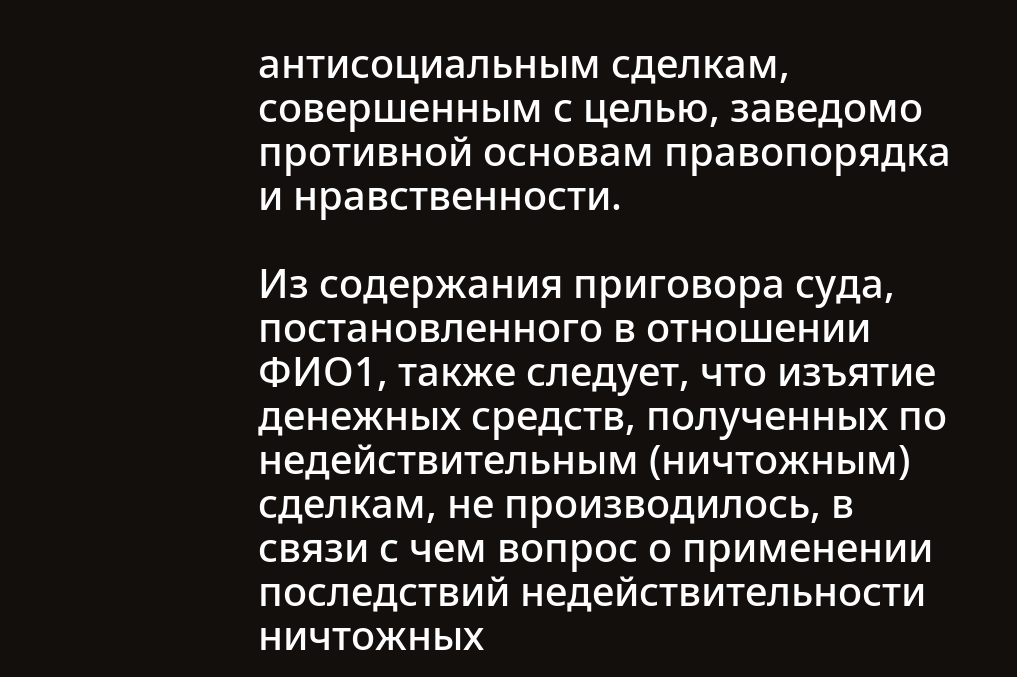антисоциальным сделкам, совершенным с целью, заведомо противной основам правопорядка и нравственности.

Из содержания приговора суда, постановленного в отношении ФИО1, также следует, что изъятие денежных средств, полученных по недействительным (ничтожным) сделкам, не производилось, в связи с чем вопрос о применении последствий недействительности ничтожных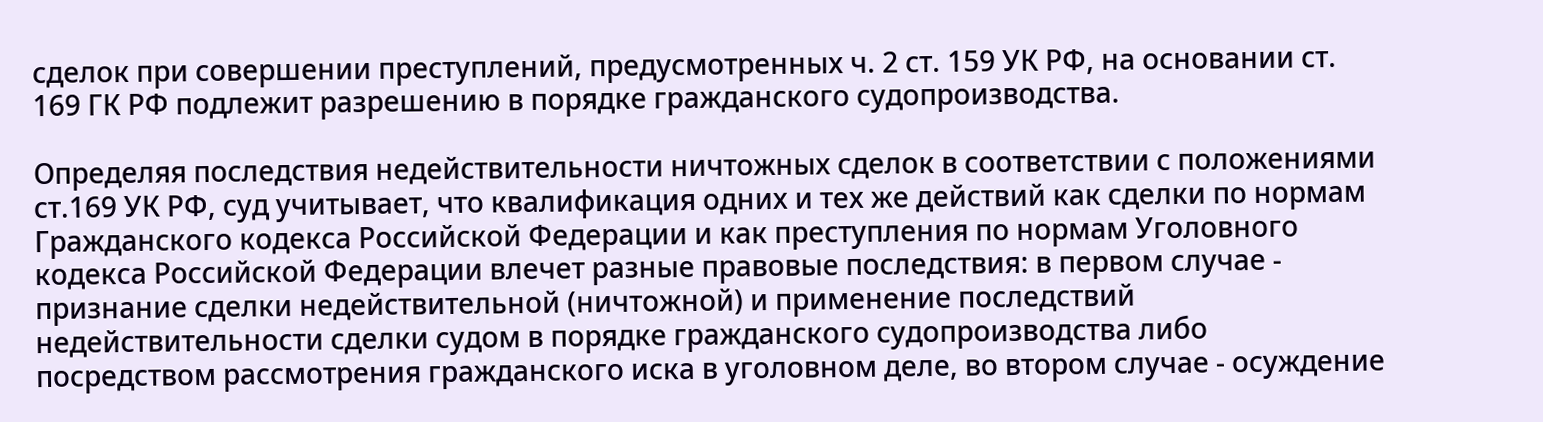сделок при совершении преступлений, предусмотренных ч. 2 ст. 159 УК РФ, на основании ст. 169 ГК РФ подлежит разрешению в порядке гражданского судопроизводства.

Определяя последствия недействительности ничтожных сделок в соответствии с положениями ст.169 УК РФ, суд учитывает, что квалификация одних и тех же действий как сделки по нормам Гражданского кодекса Российской Федерации и как преступления по нормам Уголовного кодекса Российской Федерации влечет разные правовые последствия: в первом случае - признание сделки недействительной (ничтожной) и применение последствий недействительности сделки судом в порядке гражданского судопроизводства либо посредством рассмотрения гражданского иска в уголовном деле, во втором случае - осуждение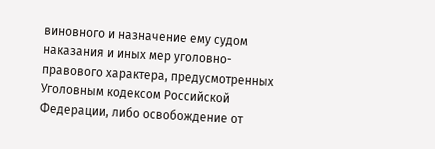виновного и назначение ему судом наказания и иных мер уголовно-правового характера, предусмотренных Уголовным кодексом Российской Федерации, либо освобождение от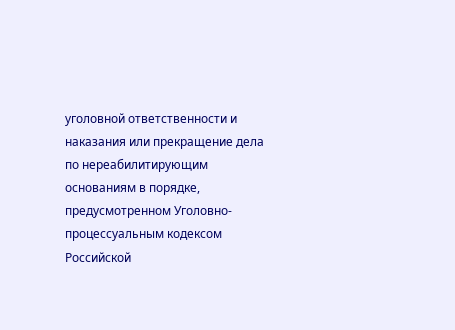уголовной ответственности и наказания или прекращение дела по нереабилитирующим основаниям в порядке, предусмотренном Уголовно-процессуальным кодексом Российской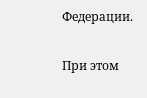Федерации.

При этом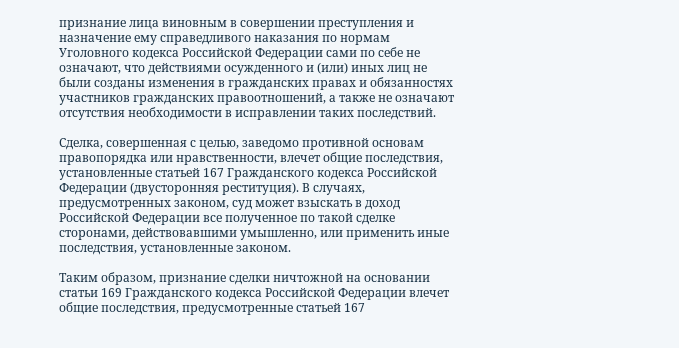признание лица виновным в совершении преступления и назначение ему справедливого наказания по нормам Уголовного кодекса Российской Федерации сами по себе не означают, что действиями осужденного и (или) иных лиц не были созданы изменения в гражданских правах и обязанностях участников гражданских правоотношений, а также не означают отсутствия необходимости в исправлении таких последствий.

Сделка, совершенная с целью, заведомо противной основам правопорядка или нравственности, влечет общие последствия, установленные статьей 167 Гражданского кодекса Российской Федерации (двусторонняя реституция). В случаях, предусмотренных законом, суд может взыскать в доход Российской Федерации все полученное по такой сделке сторонами, действовавшими умышленно, или применить иные последствия, установленные законом.

Таким образом, признание сделки ничтожной на основании статьи 169 Гражданского кодекса Российской Федерации влечет общие последствия, предусмотренные статьей 167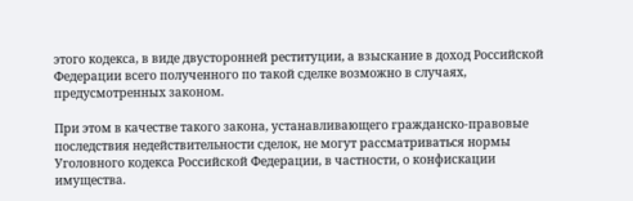этого кодекса, в виде двусторонней реституции, а взыскание в доход Российской Федерации всего полученного по такой сделке возможно в случаях, предусмотренных законом.

При этом в качестве такого закона, устанавливающего гражданско-правовые последствия недействительности сделок, не могут рассматриваться нормы Уголовного кодекса Российской Федерации, в частности, о конфискации имущества.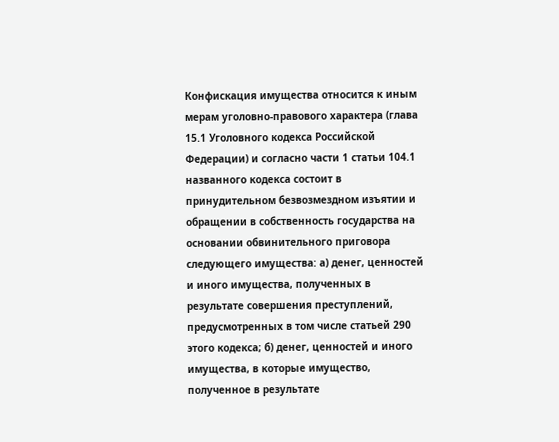Конфискация имущества относится к иным мерам уголовно-правового характера (глава 15.1 Уголовного кодекса Российской Федерации) и согласно части 1 статьи 104.1 названного кодекса состоит в принудительном безвозмездном изъятии и обращении в собственность государства на основании обвинительного приговора следующего имущества: а) денег, ценностей и иного имущества, полученных в результате совершения преступлений, предусмотренных в том числе статьей 290 этого кодекса; б) денег, ценностей и иного имущества, в которые имущество, полученное в результате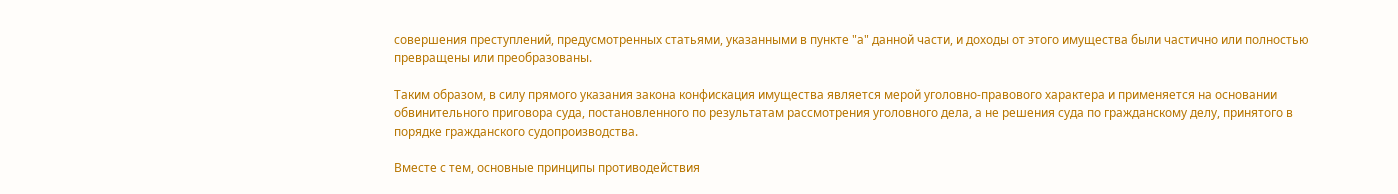совершения преступлений, предусмотренных статьями, указанными в пункте "а" данной части, и доходы от этого имущества были частично или полностью превращены или преобразованы.

Таким образом, в силу прямого указания закона конфискация имущества является мерой уголовно-правового характера и применяется на основании обвинительного приговора суда, постановленного по результатам рассмотрения уголовного дела, а не решения суда по гражданскому делу, принятого в порядке гражданского судопроизводства.

Вместе с тем, основные принципы противодействия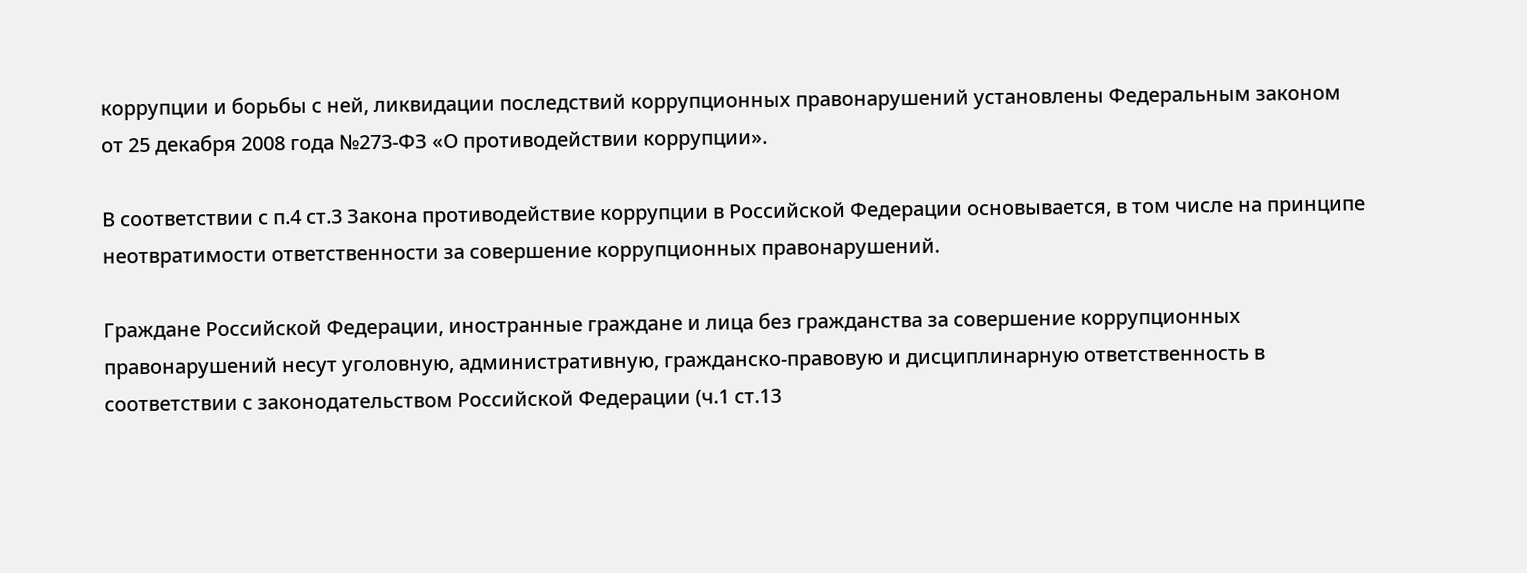коррупции и борьбы с ней, ликвидации последствий коррупционных правонарушений установлены Федеральным законом от 25 декабря 2008 года №273-ФЗ «О противодействии коррупции».

В соответствии с п.4 ст.3 Закона противодействие коррупции в Российской Федерации основывается, в том числе на принципе неотвратимости ответственности за совершение коррупционных правонарушений.

Граждане Российской Федерации, иностранные граждане и лица без гражданства за совершение коррупционных правонарушений несут уголовную, административную, гражданско-правовую и дисциплинарную ответственность в соответствии с законодательством Российской Федерации (ч.1 ст.13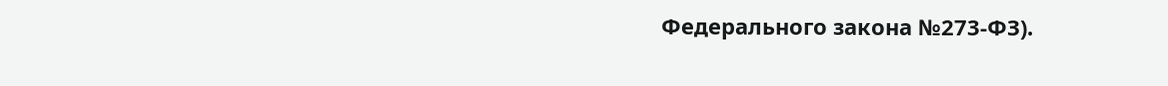Федерального закона №273-ФЗ).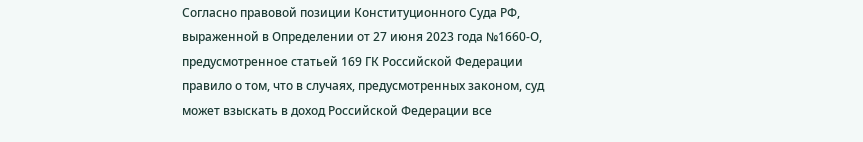Согласно правовой позиции Конституционного Суда РФ, выраженной в Определении от 27 июня 2023 года №1660-О, предусмотренное статьей 169 ГК Российской Федерации правило о том, что в случаях, предусмотренных законом, суд может взыскать в доход Российской Федерации все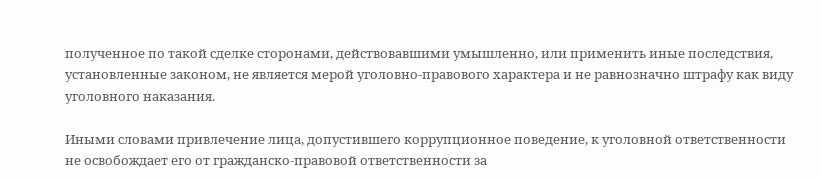полученное по такой сделке сторонами, действовавшими умышленно, или применить иные последствия, установленные законом, не является мерой уголовно-правового характера и не равнозначно штрафу как виду уголовного наказания.

Иными словами привлечение лица, допустившего коррупционное поведение, к уголовной ответственности не освобождает его от гражданско-правовой ответственности за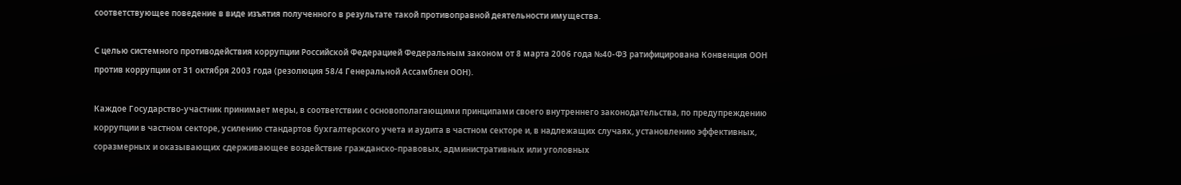соответствующее поведение в виде изъятия полученного в результате такой противоправной деятельности имущества.

С целью системного противодействия коррупции Российской Федерацией Федеральным законом от 8 марта 2006 года №40-ФЗ ратифицирована Конвенция ООН против коррупции от 31 октября 2003 года (резолюция 58/4 Генеральной Ассамблеи ООН).

Каждое Государство-участник принимает меры, в соответствии с основополагающими принципами своего внутреннего законодательства, по предупреждению коррупции в частном секторе, усилению стандартов бухгалтерского учета и аудита в частном секторе и, в надлежащих случаях, установлению эффективных, соразмерных и оказывающих сдерживающее воздействие гражданско-правовых, административных или уголовных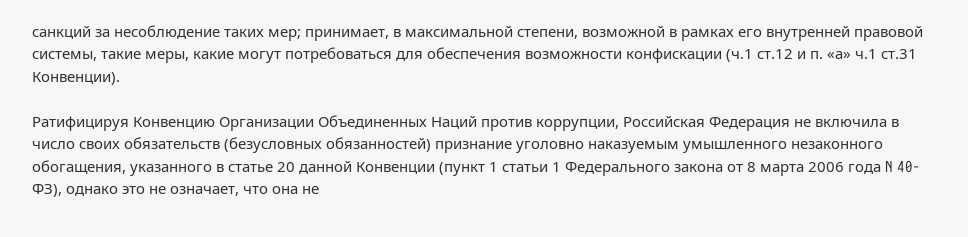санкций за несоблюдение таких мер; принимает, в максимальной степени, возможной в рамках его внутренней правовой системы, такие меры, какие могут потребоваться для обеспечения возможности конфискации (ч.1 ст.12 и п. «а» ч.1 ст.31 Конвенции).

Ратифицируя Конвенцию Организации Объединенных Наций против коррупции, Российская Федерация не включила в число своих обязательств (безусловных обязанностей) признание уголовно наказуемым умышленного незаконного обогащения, указанного в статье 20 данной Конвенции (пункт 1 статьи 1 Федерального закона от 8 марта 2006 года N 40-ФЗ), однако это не означает, что она не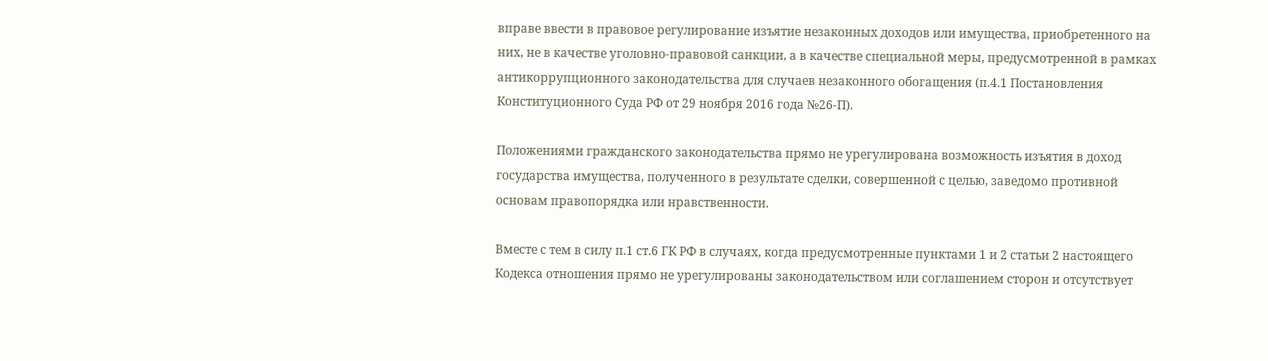вправе ввести в правовое регулирование изъятие незаконных доходов или имущества, приобретенного на них, не в качестве уголовно-правовой санкции, а в качестве специальной меры, предусмотренной в рамках антикоррупционного законодательства для случаев незаконного обогащения (п.4.1 Постановления Конституционного Суда РФ от 29 ноября 2016 года №26-П).

Положениями гражданского законодательства прямо не урегулирована возможность изъятия в доход государства имущества, полученного в результате сделки, совершенной с целью, заведомо противной основам правопорядка или нравственности.

Вместе с тем в силу п.1 ст.6 ГК РФ в случаях, когда предусмотренные пунктами 1 и 2 статьи 2 настоящего Кодекса отношения прямо не урегулированы законодательством или соглашением сторон и отсутствует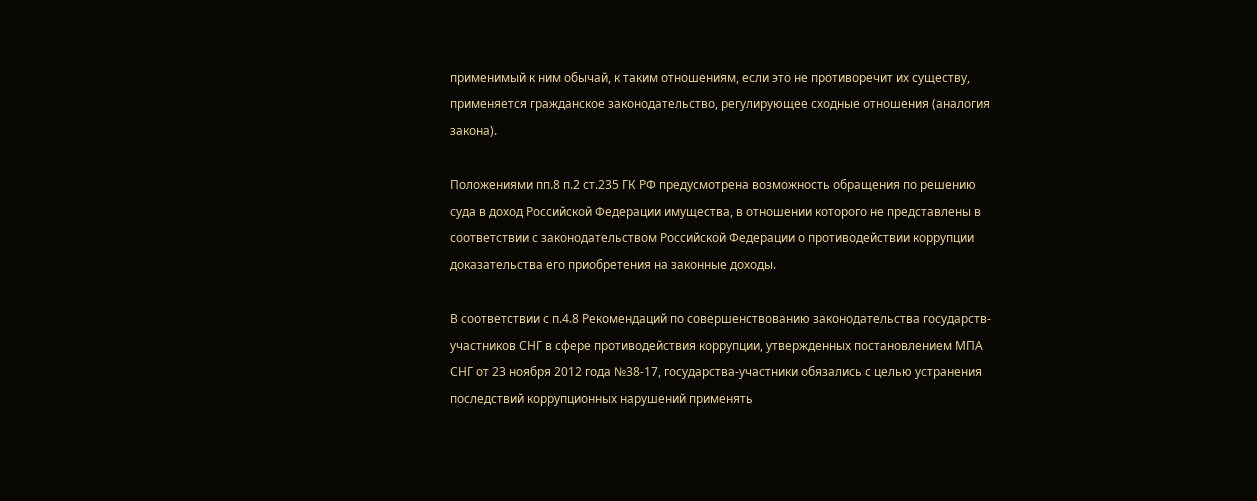применимый к ним обычай, к таким отношениям, если это не противоречит их существу, применяется гражданское законодательство, регулирующее сходные отношения (аналогия закона).

Положениями пп.8 п.2 ст.235 ГК РФ предусмотрена возможность обращения по решению суда в доход Российской Федерации имущества, в отношении которого не представлены в соответствии с законодательством Российской Федерации о противодействии коррупции доказательства его приобретения на законные доходы.

В соответствии с п.4.8 Рекомендаций по совершенствованию законодательства государств-участников СНГ в сфере противодействия коррупции, утвержденных постановлением МПА СНГ от 23 ноября 2012 года №38-17, государства-участники обязались с целью устранения последствий коррупционных нарушений применять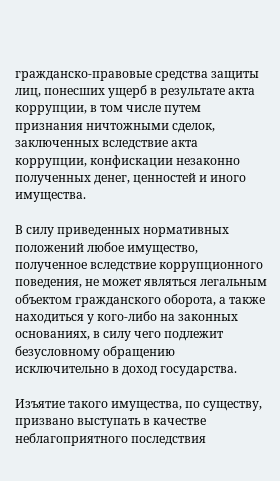гражданско-правовые средства защиты лиц, понесших ущерб в результате акта коррупции, в том числе путем признания ничтожными сделок, заключенных вследствие акта коррупции, конфискации незаконно полученных денег, ценностей и иного имущества.

В силу приведенных нормативных положений любое имущество, полученное вследствие коррупционного поведения, не может являться легальным объектом гражданского оборота, а также находиться у кого-либо на законных основаниях, в силу чего подлежит безусловному обращению исключительно в доход государства.

Изъятие такого имущества, по существу, призвано выступать в качестве неблагоприятного последствия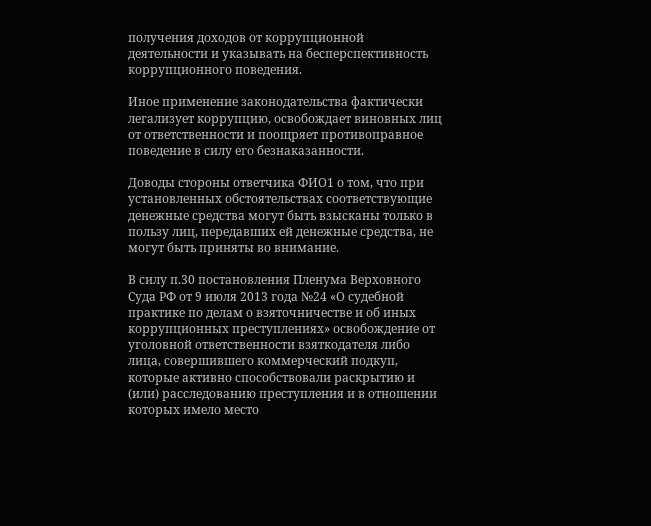получения доходов от коррупционной деятельности и указывать на бесперспективность коррупционного поведения.

Иное применение законодательства фактически легализует коррупцию, освобождает виновных лиц от ответственности и поощряет противоправное поведение в силу его безнаказанности.

Доводы стороны ответчика ФИО1 о том, что при установленных обстоятельствах соответствующие денежные средства могут быть взысканы только в пользу лиц, передавших ей денежные средства, не могут быть приняты во внимание.

В силу п.30 постановления Пленума Верховного Суда РФ от 9 июля 2013 года №24 «О судебной практике по делам о взяточничестве и об иных коррупционных преступлениях» освобождение от уголовной ответственности взяткодателя либо лица, совершившего коммерческий подкуп, которые активно способствовали раскрытию и (или) расследованию преступления и в отношении которых имело место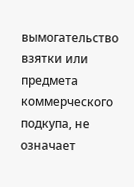вымогательство взятки или предмета коммерческого подкупа, не означает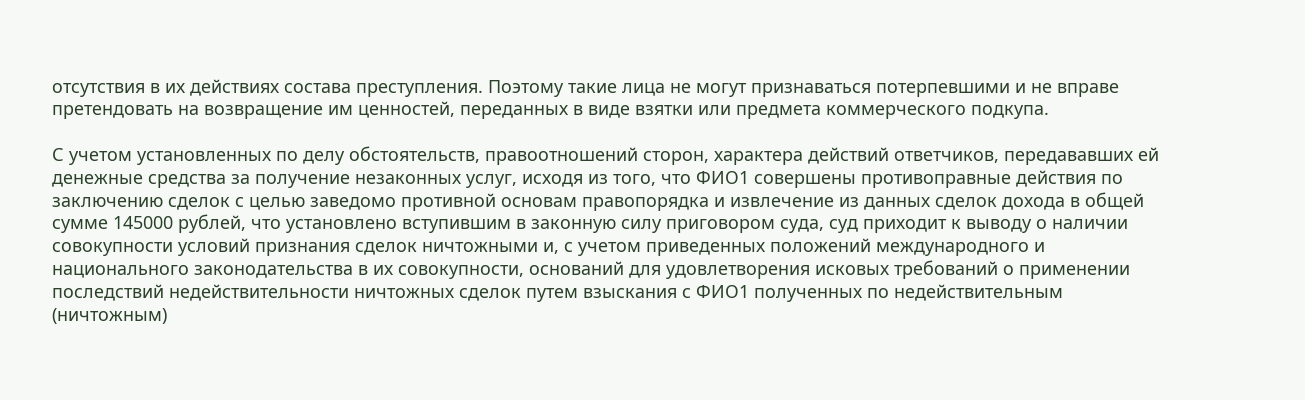отсутствия в их действиях состава преступления. Поэтому такие лица не могут признаваться потерпевшими и не вправе претендовать на возвращение им ценностей, переданных в виде взятки или предмета коммерческого подкупа.

С учетом установленных по делу обстоятельств, правоотношений сторон, характера действий ответчиков, передававших ей денежные средства за получение незаконных услуг, исходя из того, что ФИО1 совершены противоправные действия по заключению сделок с целью заведомо противной основам правопорядка и извлечение из данных сделок дохода в общей сумме 145000 рублей, что установлено вступившим в законную силу приговором суда, суд приходит к выводу о наличии совокупности условий признания сделок ничтожными и, с учетом приведенных положений международного и национального законодательства в их совокупности, оснований для удовлетворения исковых требований о применении последствий недействительности ничтожных сделок путем взыскания с ФИО1 полученных по недействительным (ничтожным)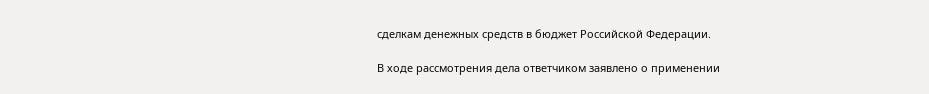сделкам денежных средств в бюджет Российской Федерации.

В ходе рассмотрения дела ответчиком заявлено о применении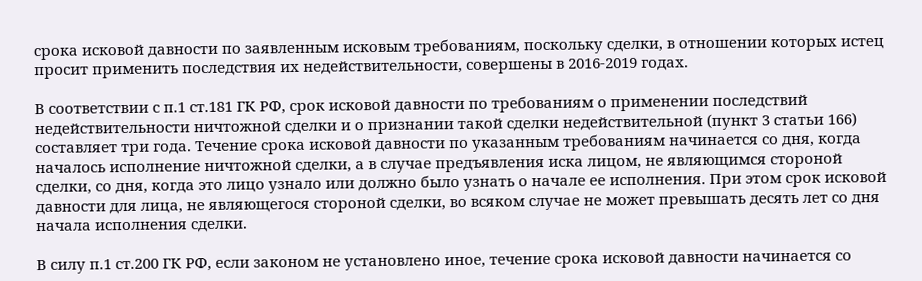срока исковой давности по заявленным исковым требованиям, поскольку сделки, в отношении которых истец просит применить последствия их недействительности, совершены в 2016-2019 годах.

В соответствии с п.1 ст.181 ГК РФ, срок исковой давности по требованиям о применении последствий недействительности ничтожной сделки и о признании такой сделки недействительной (пункт 3 статьи 166) составляет три года. Течение срока исковой давности по указанным требованиям начинается со дня, когда началось исполнение ничтожной сделки, а в случае предъявления иска лицом, не являющимся стороной сделки, со дня, когда это лицо узнало или должно было узнать о начале ее исполнения. При этом срок исковой давности для лица, не являющегося стороной сделки, во всяком случае не может превышать десять лет со дня начала исполнения сделки.

В силу п.1 ст.200 ГК РФ, если законом не установлено иное, течение срока исковой давности начинается со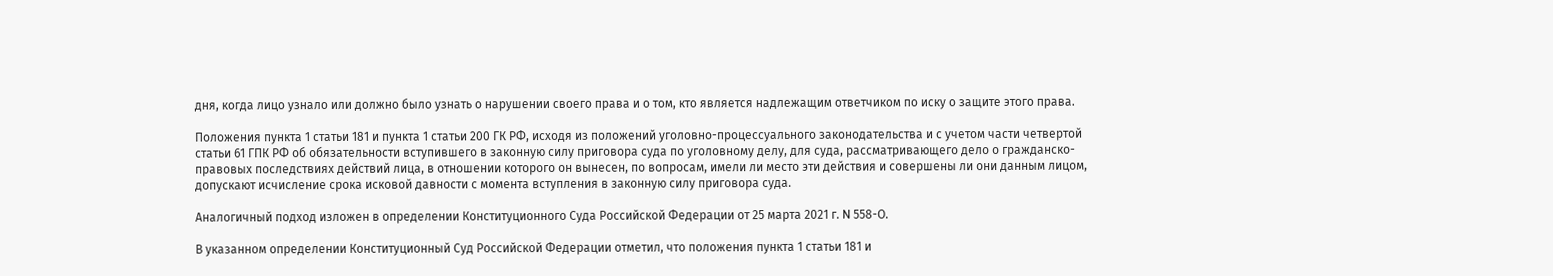дня, когда лицо узнало или должно было узнать о нарушении своего права и о том, кто является надлежащим ответчиком по иску о защите этого права.

Положения пункта 1 статьи 181 и пункта 1 статьи 200 ГК РФ, исходя из положений уголовно-процессуального законодательства и с учетом части четвертой статьи 61 ГПК РФ об обязательности вступившего в законную силу приговора суда по уголовному делу, для суда, рассматривающего дело о гражданско-правовых последствиях действий лица, в отношении которого он вынесен, по вопросам, имели ли место эти действия и совершены ли они данным лицом, допускают исчисление срока исковой давности с момента вступления в законную силу приговора суда.

Аналогичный подход изложен в определении Конституционного Суда Российской Федерации от 25 марта 2021 г. N 558-О.

В указанном определении Конституционный Суд Российской Федерации отметил, что положения пункта 1 статьи 181 и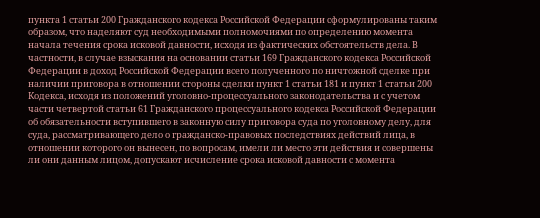пункта 1 статьи 200 Гражданского кодекса Российской Федерации сформулированы таким образом, что наделяют суд необходимыми полномочиями по определению момента начала течения срока исковой давности, исходя из фактических обстоятельств дела. В частности, в случае взыскания на основании статьи 169 Гражданского кодекса Российской Федерации в доход Российской Федерации всего полученного по ничтожной сделке при наличии приговора в отношении стороны сделки пункт 1 статьи 181 и пункт 1 статьи 200 Кодекса, исходя из положений уголовно-процессуального законодательства и с учетом части четвертой статьи 61 Гражданского процессуального кодекса Российской Федерации об обязательности вступившего в законную силу приговора суда по уголовному делу, для суда, рассматривающего дело о гражданско-правовых последствиях действий лица, в отношении которого он вынесен, по вопросам, имели ли место эти действия и совершены ли они данным лицом, допускают исчисление срока исковой давности с момента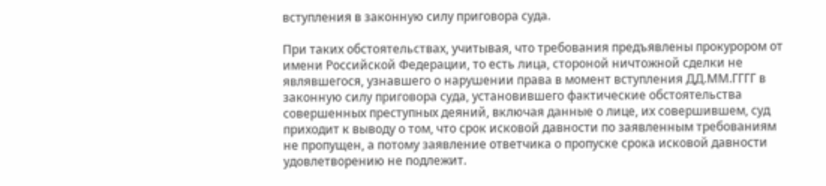вступления в законную силу приговора суда.

При таких обстоятельствах, учитывая, что требования предъявлены прокурором от имени Российской Федерации, то есть лица, стороной ничтожной сделки не являвшегося, узнавшего о нарушении права в момент вступления ДД.ММ.ГГГГ в законную силу приговора суда, установившего фактические обстоятельства совершенных преступных деяний, включая данные о лице, их совершившем, суд приходит к выводу о том, что срок исковой давности по заявленным требованиям не пропущен, а потому заявление ответчика о пропуске срока исковой давности удовлетворению не подлежит.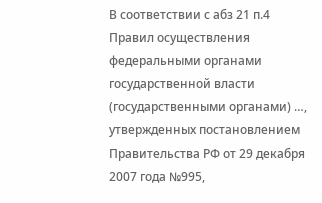В соответствии с абз 21 п.4 Правил осуществления федеральными органами государственной власти (государственными органами) …, утвержденных постановлением Правительства РФ от 29 декабря 2007 года №995,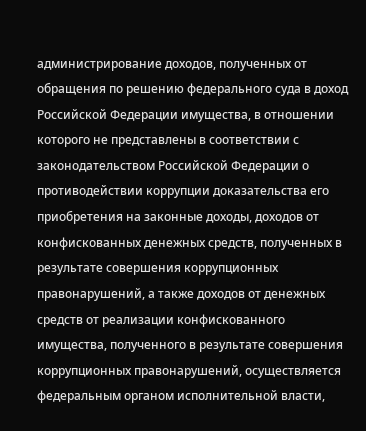администрирование доходов, полученных от обращения по решению федерального суда в доход Российской Федерации имущества, в отношении которого не представлены в соответствии с законодательством Российской Федерации о противодействии коррупции доказательства его приобретения на законные доходы, доходов от конфискованных денежных средств, полученных в результате совершения коррупционных правонарушений, а также доходов от денежных средств от реализации конфискованного имущества, полученного в результате совершения коррупционных правонарушений, осуществляется федеральным органом исполнительной власти,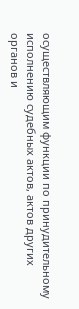осуществляющим функции по принудительному исполнению судебных актов, актов других органов и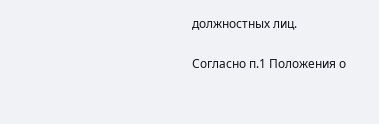должностных лиц.

Согласно п.1 Положения о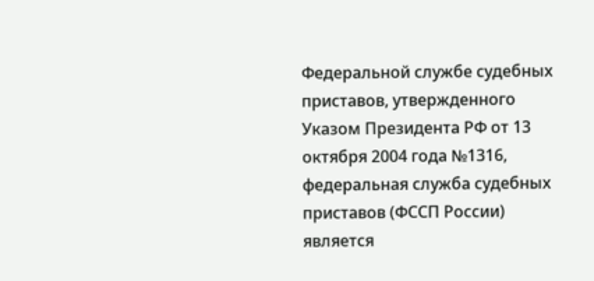Федеральной службе судебных приставов, утвержденного Указом Президента РФ от 13 октября 2004 года №1316, федеральная служба судебных приставов (ФССП России) является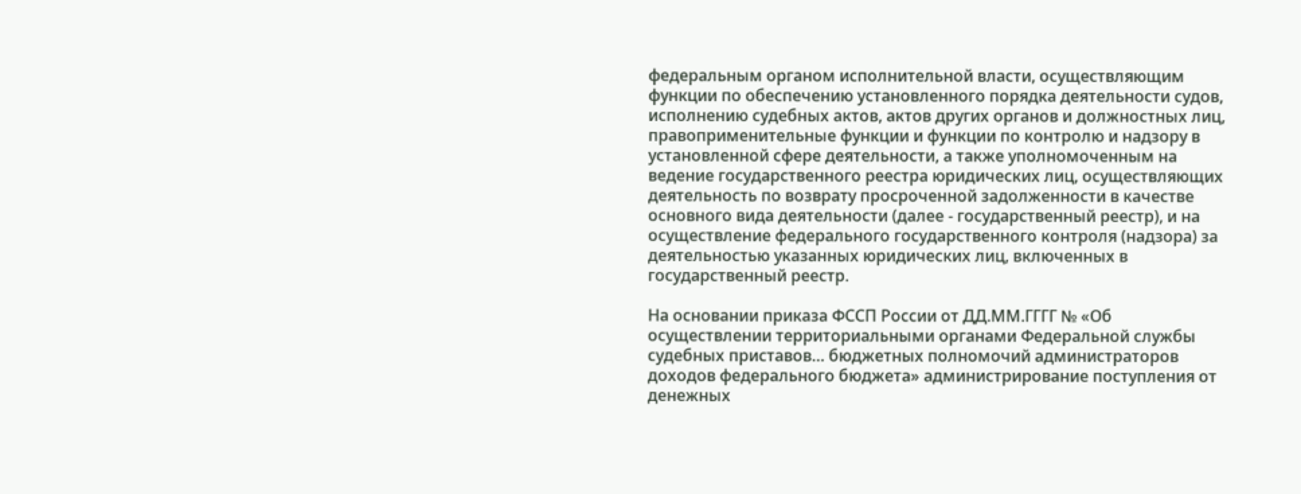федеральным органом исполнительной власти, осуществляющим функции по обеспечению установленного порядка деятельности судов, исполнению судебных актов, актов других органов и должностных лиц, правоприменительные функции и функции по контролю и надзору в установленной сфере деятельности, а также уполномоченным на ведение государственного реестра юридических лиц, осуществляющих деятельность по возврату просроченной задолженности в качестве основного вида деятельности (далее - государственный реестр), и на осуществление федерального государственного контроля (надзора) за деятельностью указанных юридических лиц, включенных в государственный реестр.

На основании приказа ФССП России от ДД.ММ.ГГГГ № «Об осуществлении территориальными органами Федеральной службы судебных приставов… бюджетных полномочий администраторов доходов федерального бюджета» администрирование поступления от денежных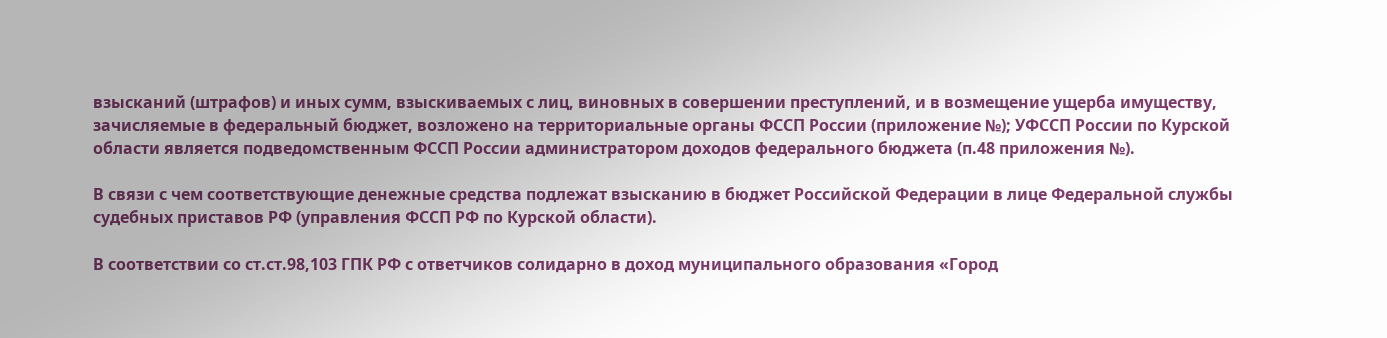взысканий (штрафов) и иных сумм, взыскиваемых с лиц, виновных в совершении преступлений, и в возмещение ущерба имуществу, зачисляемые в федеральный бюджет, возложено на территориальные органы ФССП России (приложение №); УФССП России по Курской области является подведомственным ФССП России администратором доходов федерального бюджета (п.48 приложения №).

В связи с чем соответствующие денежные средства подлежат взысканию в бюджет Российской Федерации в лице Федеральной службы судебных приставов РФ (управления ФССП РФ по Курской области).

В соответствии со ст.ст.98,103 ГПК РФ с ответчиков солидарно в доход муниципального образования «Город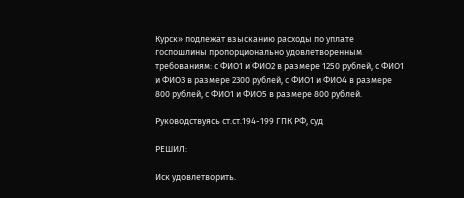Курск» подлежат взысканию расходы по уплате госпошлины пропорционально удовлетворенным требованиям: с ФИО1 и ФИО2 в размере 1250 рублей, с ФИО1 и ФИО3 в размере 2300 рублей, с ФИО1 и ФИО4 в размере 800 рублей, с ФИО1 и ФИО5 в размере 800 рублей.

Руководствуясь ст.ст.194-199 ГПК РФ, суд

РЕШИЛ:

Иск удовлетворить.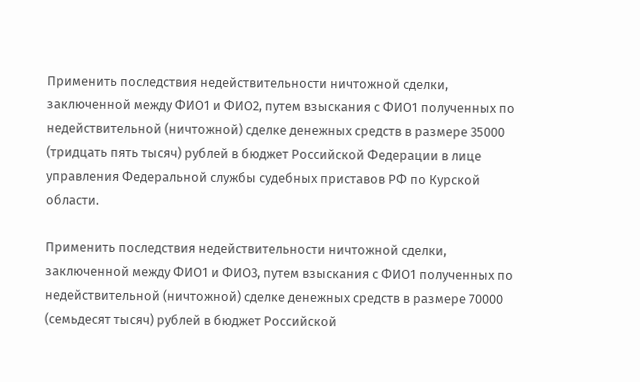Применить последствия недействительности ничтожной сделки, заключенной между ФИО1 и ФИО2, путем взыскания с ФИО1 полученных по недействительной (ничтожной) сделке денежных средств в размере 35000 (тридцать пять тысяч) рублей в бюджет Российской Федерации в лице управления Федеральной службы судебных приставов РФ по Курской области.

Применить последствия недействительности ничтожной сделки, заключенной между ФИО1 и ФИО3, путем взыскания с ФИО1 полученных по недействительной (ничтожной) сделке денежных средств в размере 70000 (семьдесят тысяч) рублей в бюджет Российской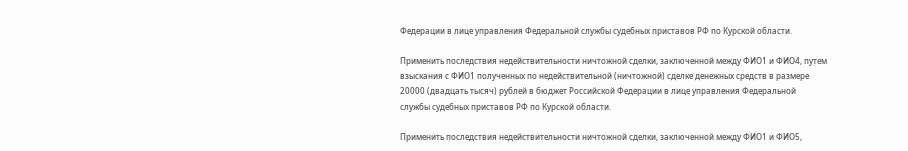Федерации в лице управления Федеральной службы судебных приставов РФ по Курской области.

Применить последствия недействительности ничтожной сделки, заключенной между ФИО1 и ФИО4, путем взыскания с ФИО1 полученных по недействительной (ничтожной) сделке денежных средств в размере 20000 (двадцать тысяч) рублей в бюджет Российской Федерации в лице управления Федеральной службы судебных приставов РФ по Курской области.

Применить последствия недействительности ничтожной сделки, заключенной между ФИО1 и ФИО5,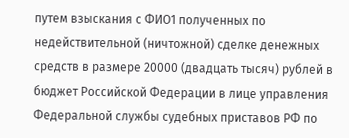путем взыскания с ФИО1 полученных по недействительной (ничтожной) сделке денежных средств в размере 20000 (двадцать тысяч) рублей в бюджет Российской Федерации в лице управления Федеральной службы судебных приставов РФ по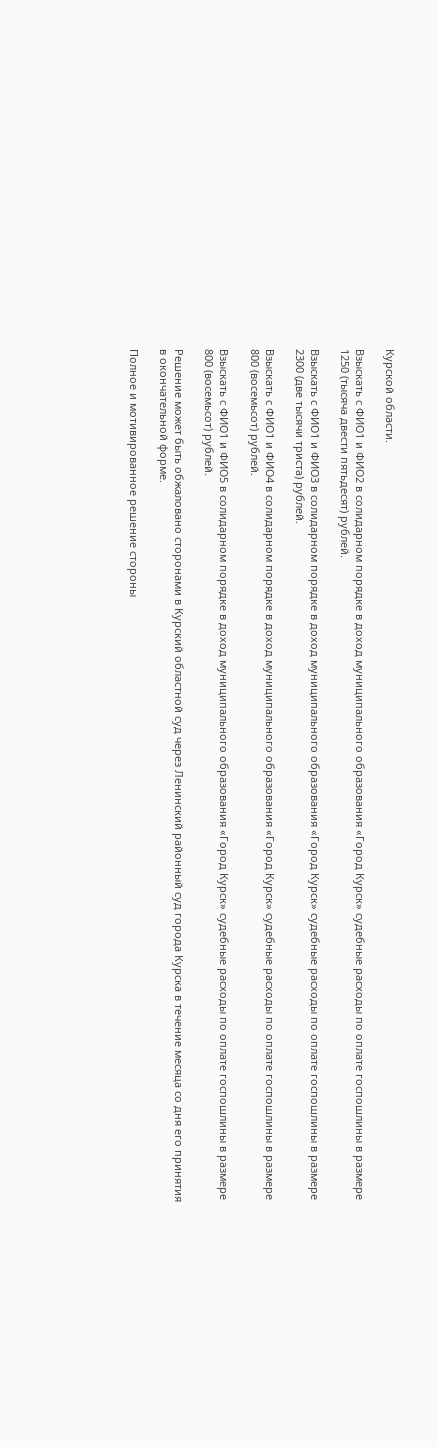Курской области.

Взыскать с ФИО1 и ФИО2 в солидарном порядке в доход муниципального образования «Город Курск» судебные расходы по оплате госпошлины в размере 1250 (тысяча двести пятьдесят) рублей.

Взыскать с ФИО1 и ФИО3 в солидарном порядке в доход муниципального образования «Город Курск» судебные расходы по оплате госпошлины в размере 2300 (две тысячи триста) рублей.

Взыскать с ФИО1 и ФИО4 в солидарном порядке в доход муниципального образования «Город Курск» судебные расходы по оплате госпошлины в размере 800 (восемьсот) рублей.

Взыскать с ФИО1 и ФИО5 в солидарном порядке в доход муниципального образования «Город Курск» судебные расходы по оплате госпошлины в размере 800 (восемьсот) рублей.

Решение может быть обжаловано сторонами в Курский областной суд через Ленинский районный суд города Курска в течение месяца со дня его принятия в окончательной форме.

Полное и мотивированное решение стороны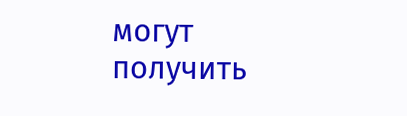могут получить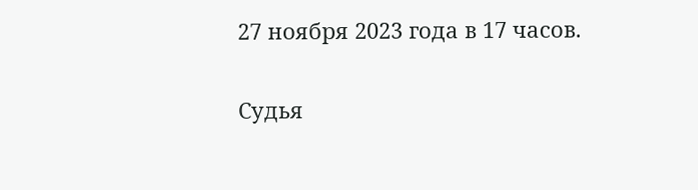27 ноября 2023 года в 17 часов.

Судья